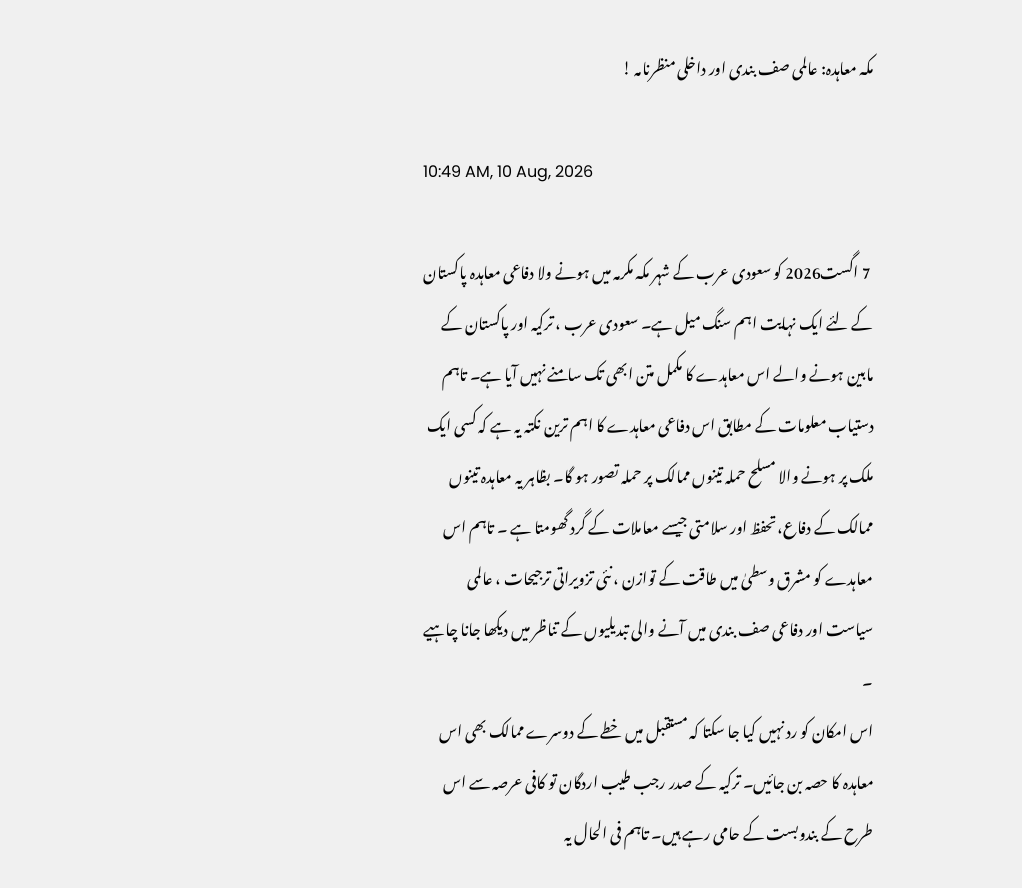مکہ معاہدہ: عالمی صف بندی اور داخلی منظرنامہ !

10:49 AM, 10 Aug, 2026

 7 اگست2026 کو سعودی عرب کے شہر مکہ مکرمہ میں ہونے ولا دفاعی معاہدہ پاکستان کے لئے ایک نہایت اہم سنگ میل ہے۔ سعودی عرب ، ترکیہ اور پاکستان کے مابین ہونے والے اس معاہدے کا مکمل متن ابھی تک سامنے نہیں آیا ہے۔ تاہم دستیاب معلومات کے مطابق اس دفاعی معاہدے کا اہم ترین نکتہ یہ ہے کہ کسی ایک ملک پر ہونے والا مسلح حملہ تینوں ممالک پر حملہ تصور ہو گا۔ بظاہر یہ معاہدہ تینوں ممالک کے دفاع، تحفظ اور سلامتی جیسے معاملات کے گرد گھومتا ہے ۔ تاہم اس معاہدے کو مشرق وسطیٰ میں طاقت کے توازن ، نئی تزویراتی ترجیحات ، عالمی سیاست اور دفاعی صف بندی میں آنے والی تبدیلیوں کے تناظر میں دیکھا جانا چاہیے ۔
اس امکان کو رد نہیں کیا جا سکتا کہ مستقبل میں خطے کے دوسرے ممالک بھی اس معاہدہ کا حصہ بن جائیں۔ ترکیہ کے صدر رجب طیب اردگان تو کافی عرصہ سے اس طرح کے بندوبست کے حامی رہے ہیں۔ تاہم فی الحال یہ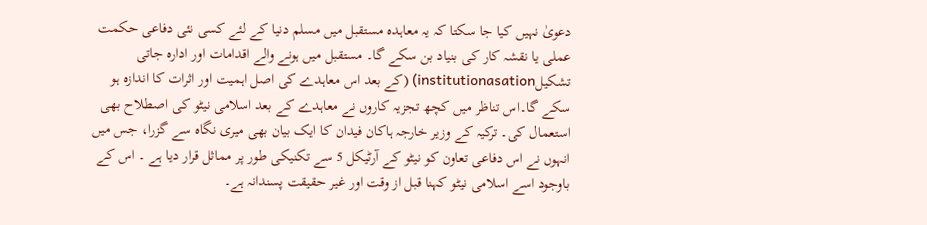دعویٰ نہیں کیا جا سکتا کہ یہ معاہدہ مستقبل میں مسلم دنیا کے لئے کسی نئی دفاعی حکمت عملی یا نقشہ کار کی بنیاد بن سکے گا۔ مستقبل میں ہونے والے اقدامات اور ادارہ جاتی تشکیلinstitutionasation) (کے بعد اس معاہدے کی اصل اہمیت اور اثرات کا اندازہ ہو سکے گا۔اس تناظر میں کچھ تجزیہ کاروں نے معاہدے کے بعد اسلامی نیٹو کی اصطلاح بھی استعمال کی۔ ترکیہ کے وزیر خارجہ ہاکان فیدان کا ایک بیان بھی میری نگاہ سے گزرا، جس میں انہوں نے اس دفاعی تعاون کو نیٹو کے آرٹیکل 5 سے تکنیکی طور پر مماثل قرار دیا ہے ۔ اس کے باوجود اسے اسلامی نیٹو کہنا قبل از وقت اور غیر حقیقت پسندانہ ہے۔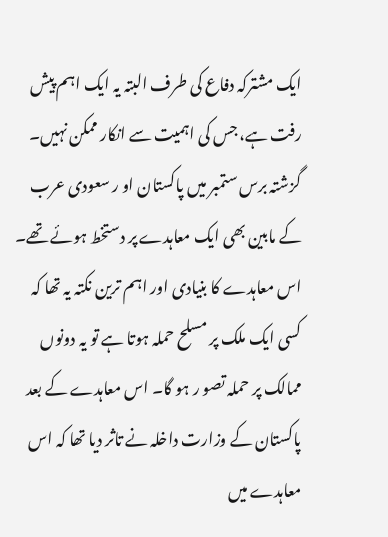ایک مشترکہ دفاع کی طرف البتہ یہ ایک اہم پیش رفت ہے، جس کی اہمیت سے انکار ممکن نہیں۔
گزشتہ برس ستمبر میں پاکستان او ر سعودی عرب کے مابین بھی ایک معاہدے پر دستخط ہوئے تھے۔ اس معاہدے کا بنیادی اور اہم ترین نکتہ یہ تھا کہ کسی ایک ملک پر مسلح حملہ ہوتا ہے تو یہ دونوں ممالک پر حملہ تصو ر ہو گا۔ اس معاہدے کے بعد پاکستان کے وزارت داخلہ نے تاثر دیا تھا کہ اس معاہدے میں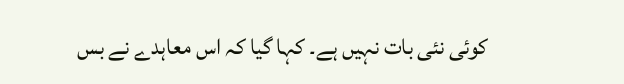کوئی نئی بات نہیں ہے۔ کہا گیا کہ اس معاہدے نے بس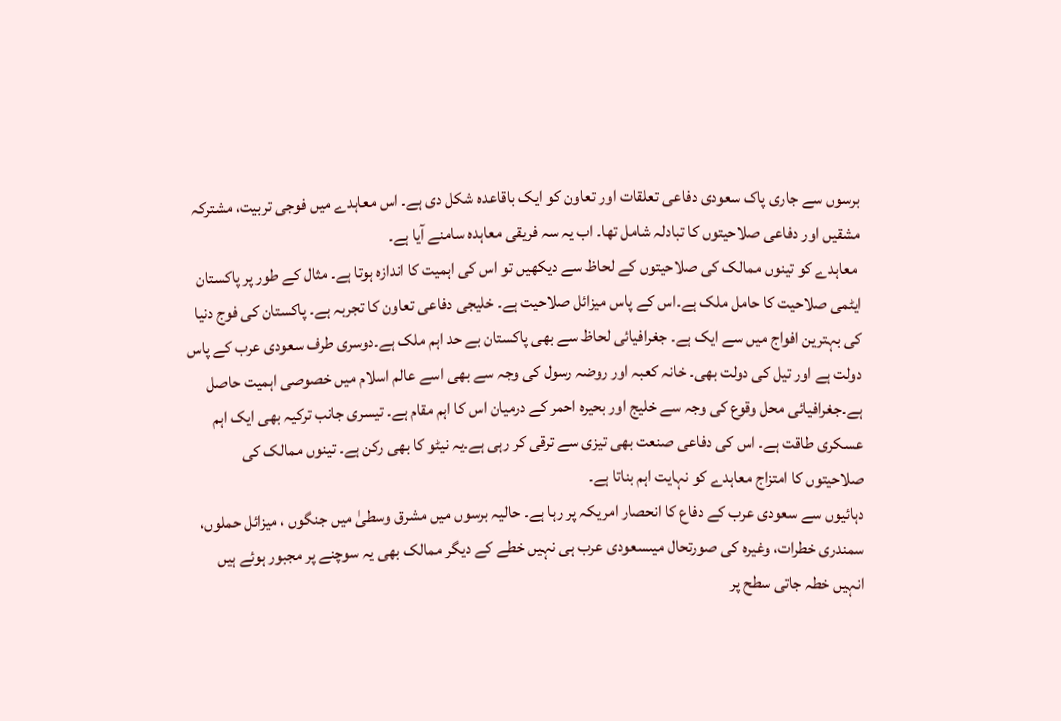برسوں سے جاری پاک سعودی دفاعی تعلقات اور تعاون کو ایک باقاعدہ شکل دی ہے۔ اس معاہدے میں فوجی تربیت، مشترکہ مشقیں اور دفاعی صلاحیتوں کا تبادلہ شامل تھا۔ اب یہ سہ فریقی معاہدہ سامنے آیا ہے۔
 معاہدے کو تینوں ممالک کی صلاحیتوں کے لحاظ سے دیکھیں تو اس کی اہمیت کا اندازہ ہوتا ہے۔ مثال کے طور پر پاکستان ایٹمی صلاحیت کا حامل ملک ہے۔اس کے پاس میزائل صلاحیت ہے۔ خلیجی دفاعی تعاون کا تجربہ ہے۔ پاکستان کی فوج دنیا کی بہترین افواج میں سے ایک ہے۔ جغرافیائی لحاظ سے بھی پاکستان بے حد اہم ملک ہے۔دوسری طرف سعودی عرب کے پاس دولت ہے اور تیل کی دولت بھی۔ خانہ کعبہ اور روضہ رسول کی وجہ سے بھی اسے عالم اسلام میں خصوصی اہمیت حاصل ہے۔جغرافیائی محل وقوع کی وجہ سے خلیج اور بحیرہ احمر کے درمیان اس کا اہم مقام ہے۔ تیسری جانب ترکیہ بھی ایک اہم عسکری طاقت ہے۔ اس کی دفاعی صنعت بھی تیزی سے ترقی کر رہی ہے۔یہ نیٹو کا بھی رکن ہے۔ تینوں ممالک کی صلاحیتوں کا امتزاج معاہدے کو نہایت اہم بناتا ہے۔
دہائیوں سے سعودی عرب کے دفاع کا انحصار امریکہ پر رہا ہے۔ حالیہ برسوں میں مشرق وسطیٰ میں جنگوں ، میزائل حملوں، سمندری خطرات، وغیرہ کی صورتحال میںسعودی عرب ہی نہیں خطے کے دیگر ممالک بھی یہ سوچنے پر مجبور ہوئے ہیں انہیں خطہ جاتی سطح پر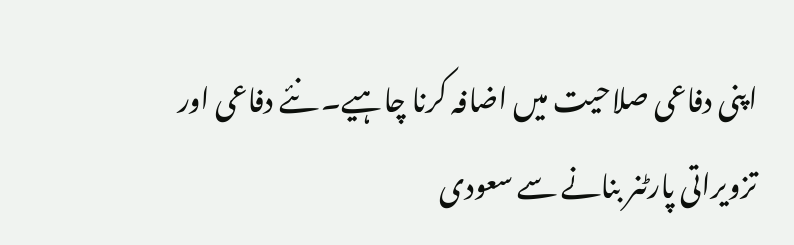اپنی دفاعی صلاحیت میں اضافہ کرنا چاہیے۔ نئے دفاعی اور تزویراتی پارٹنر بنانے سے سعودی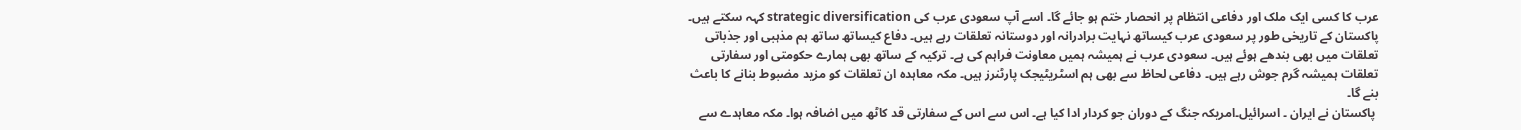عرب کا کسی ایک ملک اور دفاعی انتظام پر انحصار ختم ہو جائے گا۔ اسے آپ سعودی عرب کی strategic diversification کہہ سکتے ہیں۔ پاکستان کے تاریخی طور پر سعودی عرب کیساتھ نہایت برادرانہ اور دوستانہ تعلقات رہے ہیں۔ دفاع کیساتھ ساتھ ہم مذہبی اور جذباتی تعلقات میں بھی بندھے ہوئے ہیں۔ سعودی عرب نے ہمیشہ ہمیں معاونت فراہم کی ہے۔ ترکیہ کے ساتھ بھی ہمارے حکومتی اور سفارتی تعلقات ہمیشہ گرم جوش رہے ہیں۔ دفاعی لحاظ سے بھی ہم اسٹریٹیجک پارٹنرز ہیں۔ مکہ معاہدہ ان تعلقات کو مزید مضبوط بنانے کا باعث بنے گا۔
 پاکستان نے ایران ۔ اسرائیل۔امریکہ جنگ کے دوران جو کردار ادا کیا ہے۔ اس سے اس کے سفارتی قد کاٹھ میں اضافہ ہوا۔ مکہ معاہدے سے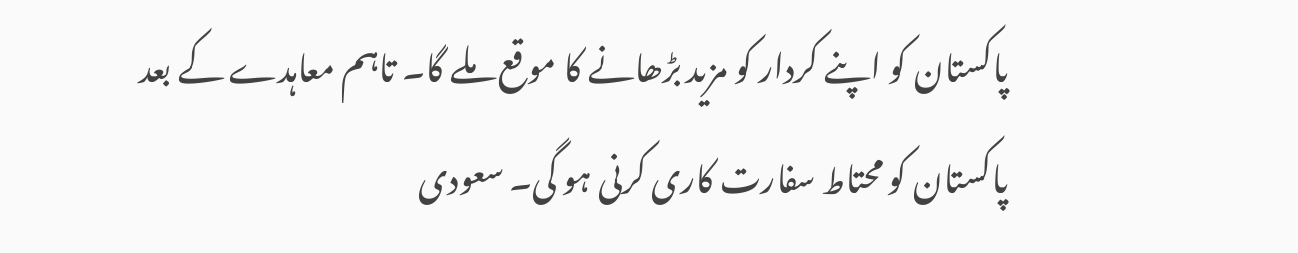پاکستان کو اپنے کردار کو مزید بڑھانے کا موقع ملے گا۔ تاہم معاہدے کے بعد پاکستان کو محتاط سفارت کاری کرنی ہو گی۔ سعودی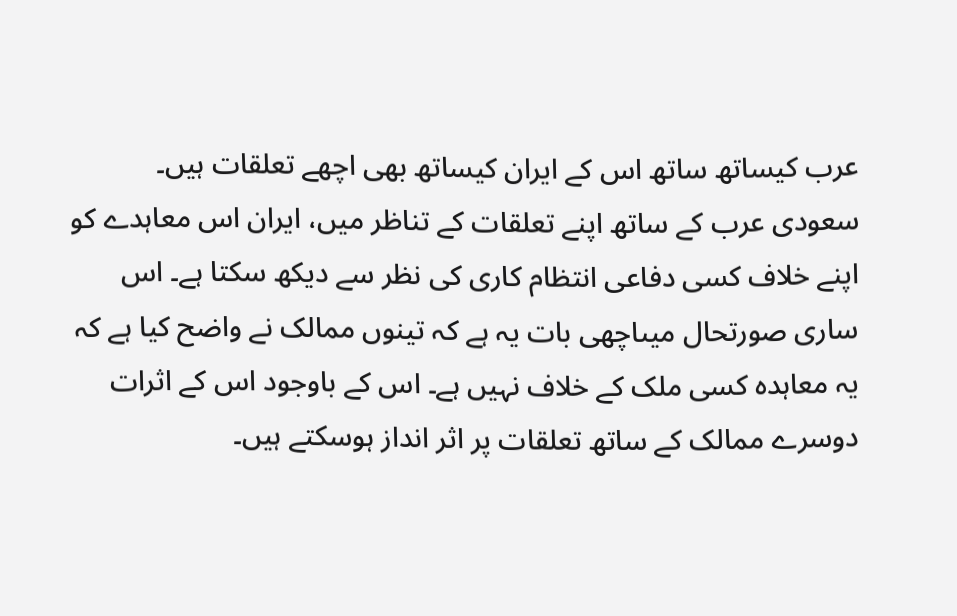عرب کیساتھ ساتھ اس کے ایران کیساتھ بھی اچھے تعلقات ہیں۔ سعودی عرب کے ساتھ اپنے تعلقات کے تناظر میں، ایران اس معاہدے کو اپنے خلاف کسی دفاعی انتظام کاری کی نظر سے دیکھ سکتا ہے۔ اس ساری صورتحال میںاچھی بات یہ ہے کہ تینوں ممالک نے واضح کیا ہے کہ یہ معاہدہ کسی ملک کے خلاف نہیں ہے۔ اس کے باوجود اس کے اثرات دوسرے ممالک کے ساتھ تعلقات پر اثر انداز ہوسکتے ہیں۔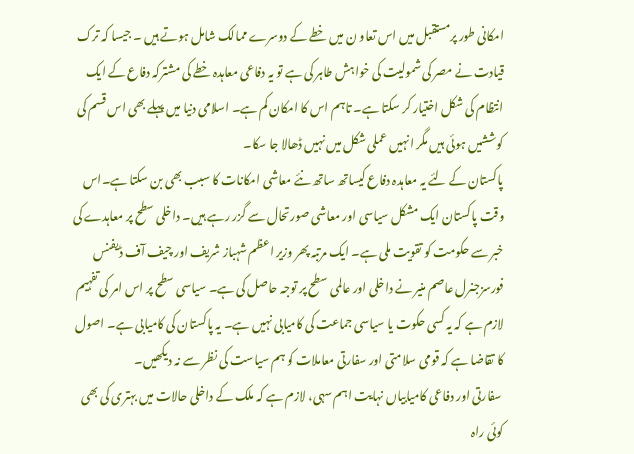امکانی طور پرمستقبل میں اس تعاو ن میں خطے کے دوسرے ممالک شامل ہوتے ہیں ۔ جیسا کہ ترک قیادت نے مصر کی شمولیت کی خواہش طاہر کی ہے تو یہ دفاعی معاہدہ خطے کی مشترکہ دفاع کے ایک انتظام کی شکل اختیار کر سکتا ہے۔ تاہم اس کا امکان کم ہے۔ اسلامی دنیا میں پہلے بھی اس قسم کی کوششیں ہوئی ہیں مگر انہیں عملی شکل میں نہیں ڈھالا جا سکا۔
پاکستان کے لئے یہ معاہدہ دفاع کیساتھ ساتھ نئے معاشی امکانات کا سبب بھی بن سکتا ہے۔اس وقت پاکستان ایک مشکل سیاسی اور معاشی صورتحال سے گزر رہے ہیں۔ داخلی سطح پر معاہدے کی خبر سے حکومت کو تقویت ملی ہے۔ ایک مرتبہ پھر وزیر اعظم شہباز شریف اور چیف آف ڈیفنس فورسزجنرل عاصم منیر نے داخلی اور عالمی سطح پر توجہ حاصل کی ہے۔ سیاسی سطح پر اس امر کی تفہیم لازم ہے کہ یہ کسی حکوت یا سیاسی جماعت کی کامیابی نہیں ہے۔ یہ پاکستان کی کامیابی ہے۔ اصول کا تقاضا ہے کہ قومی سلامتی اور سفارتی معاملات کو ہم سیاست کی نظر سے نہ دیکھیں۔
 سفارتی اور دفاعی کامیابیاں نہایت اہم سہی، لازم ہے کہ ملک کے داخلی حالات میں بہتری کی بھی کوئی راہ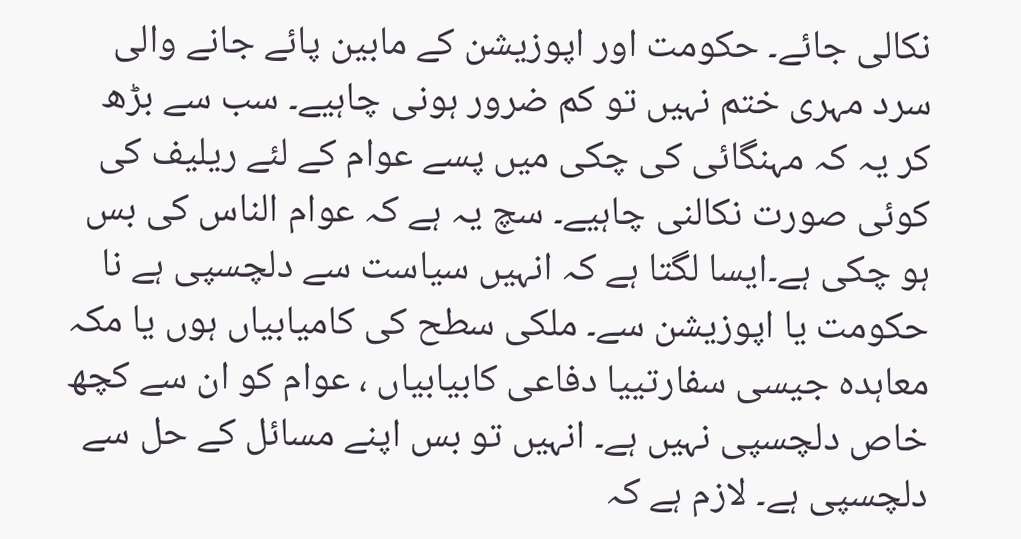نکالی جائے۔ حکومت اور اپوزیشن کے مابین پائے جانے والی سرد مہری ختم نہیں تو کم ضرور ہونی چاہیے۔ سب سے بڑھ کر یہ کہ مہنگائی کی چکی میں پسے عوام کے لئے ریلیف کی کوئی صورت نکالنی چاہیے۔ سچ یہ ہے کہ عوام الناس کی بس ہو چکی ہے۔ایسا لگتا ہے کہ انہیں سیاست سے دلچسپی ہے نا حکومت یا اپوزیشن سے۔ ملکی سطح کی کامیابیاں ہوں یا مکہ معاہدہ جیسی سفارتییا دفاعی کابیابیاں ، عوام کو ان سے کچھ خاص دلچسپی نہیں ہے۔ انہیں تو بس اپنے مسائل کے حل سے دلچسپی ہے۔ لازم ہے کہ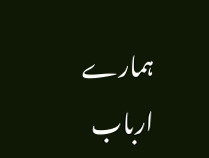ہمارے ارباب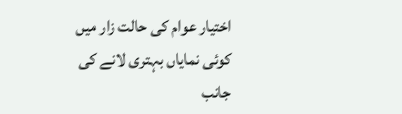اختیار عوام کی حالت زار میں کوئی نمایاں بہتری لانے کی جانب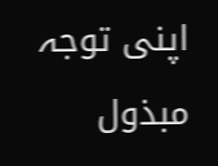اپنی توجہ مبذول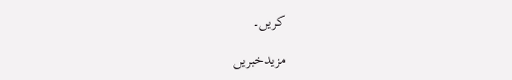کریں۔

مزیدخبریں